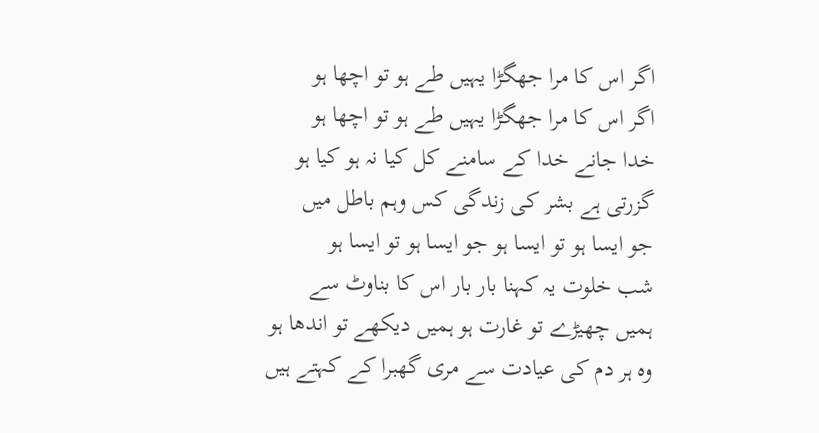اگر اس کا مرا جھگڑا یہیں طے ہو تو اچھا ہو
اگر اس کا مرا جھگڑا یہیں طے ہو تو اچھا ہو
خدا جانے خدا کے سامنے کل کیا نہ ہو کیا ہو
گزرتی ہے بشر کی زندگی کس وہم باطل میں
جو ایسا ہو تو ایسا ہو جو ایسا ہو تو ایسا ہو
شب خلوت یہ کہنا بار بار اس کا بناوٹ سے
ہمیں چھیڑے تو غارت ہو ہمیں دیکھے تو اندھا ہو
وہ ہر دم کی عیادت سے مری گھبرا کے کہتے ہیں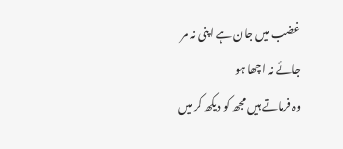غضب میں جان ہے اپنی نہ مر جائے نہ اچھا ہو
وہ فرماتے ہیں مجھ کو دیکھ کر میں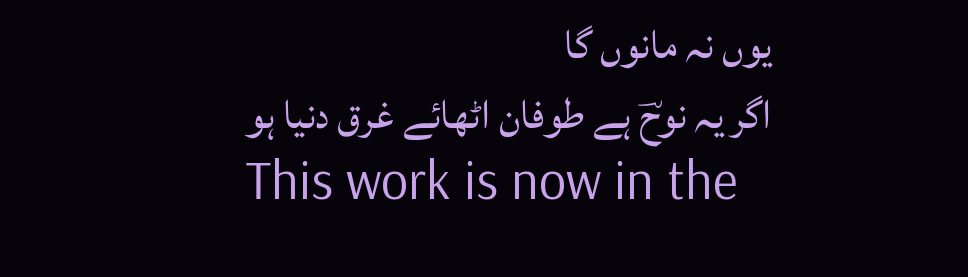یوں نہ مانوں گا
اگر یہ نوحؔ ہے طوفان اٹھائے غرق دنیا ہو
This work is now in the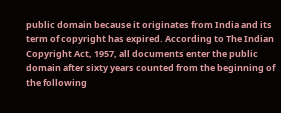public domain because it originates from India and its term of copyright has expired. According to The Indian Copyright Act, 1957, all documents enter the public domain after sixty years counted from the beginning of the following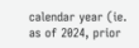calendar year (ie. as of 2024, prior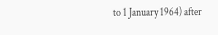to 1 January 1964) after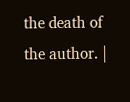the death of the author. |